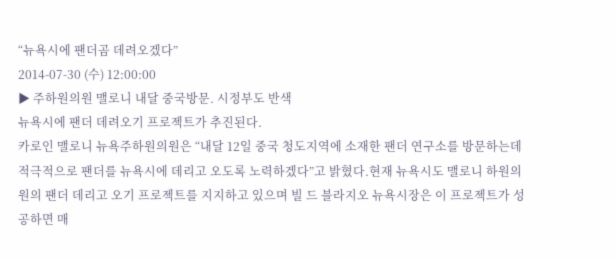“뉴욕시에 팬더곰 데려오겠다”
2014-07-30 (수) 12:00:00
▶ 주하원의원 맬로니 내달 중국방문. 시정부도 반색
뉴욕시에 팬더 데려오기 프로젝트가 추진된다.
카로인 맬로니 뉴욕주하원의원은 “내달 12일 중국 청도지역에 소재한 팬더 연구소를 방문하는데 적극적으로 팬더를 뉴욕시에 데리고 오도록 노력하겠다”고 밝혔다.현재 뉴욕시도 맬로니 하원의원의 팬더 데리고 오기 프로젝트를 지지하고 있으며 빌 드 블라지오 뉴욕시장은 이 프로젝트가 성공하면 매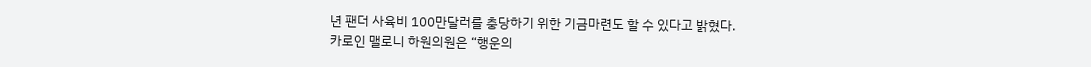년 팬더 사육비 100만달러를 충당하기 위한 기금마련도 할 수 있다고 밝혔다.
카로인 맬로니 하원의원은 “행운의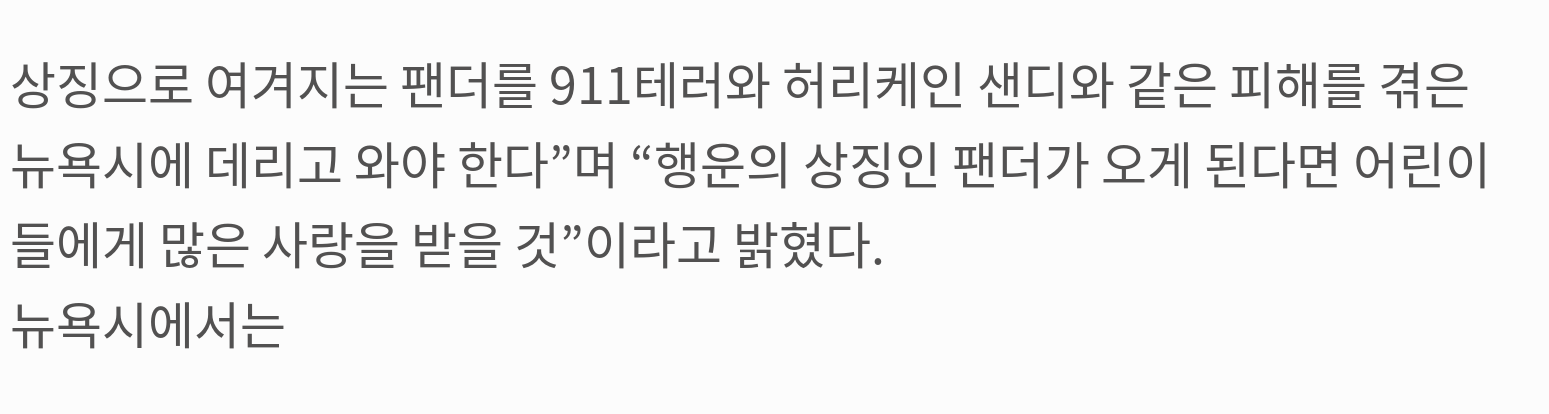상징으로 여겨지는 팬더를 911테러와 허리케인 샌디와 같은 피해를 겪은 뉴욕시에 데리고 와야 한다”며 “행운의 상징인 팬더가 오게 된다면 어린이들에게 많은 사랑을 받을 것”이라고 밝혔다.
뉴욕시에서는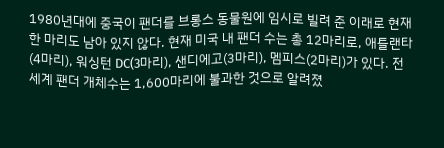1980년대에 중국이 팬더를 브롱스 동물원에 임시로 빌려 준 이래로 현재 한 마리도 남아 있지 않다. 현재 미국 내 팬더 수는 총 12마리로, 애틀랜타(4마리), 워싱턴 DC(3마리), 샌디에고(3마리), 멤피스(2마리)가 있다. 전 세계 팬더 개체수는 1,600마리에 불과한 것으로 알려졌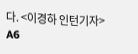다. <이경하 인턴기자> A6